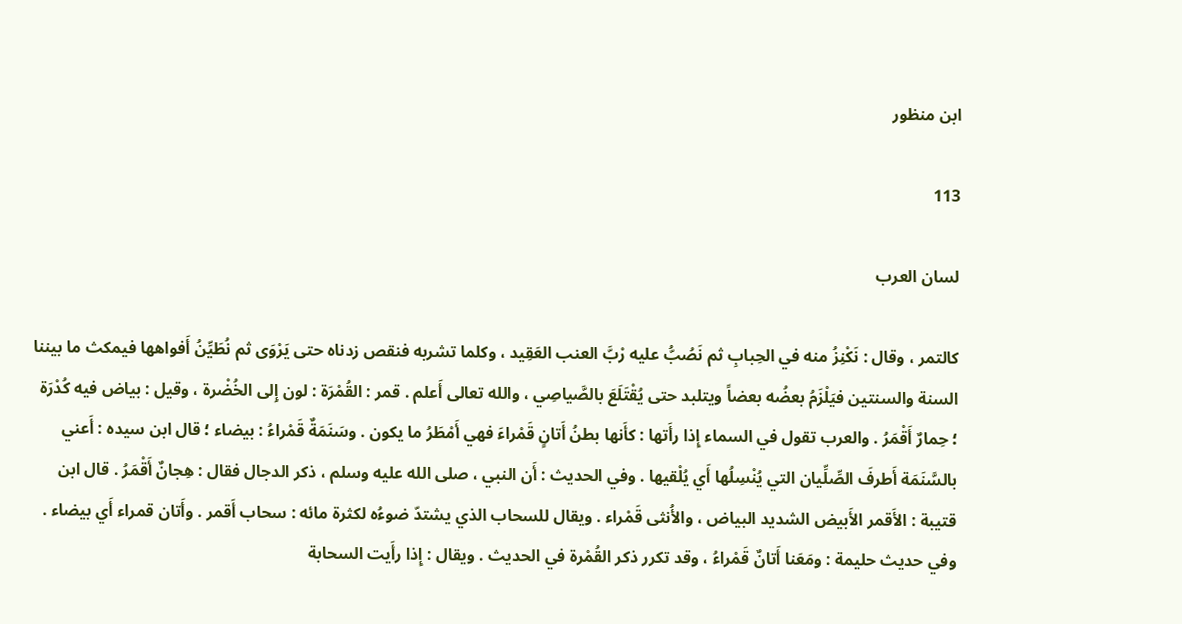ابن منظور

113

لسان العرب

كالتمر ، وقال : نَكْنِزُ منه في الحِبابِ ثم نَصُبُّ عليه رْبَّ العنب العَقِيد ، وكلما تشربه فنقص زدناه حتى يَرْوَى ثم نُطَيِّنُ أَفواهها فيمكث ما بيننا السنة والسنتين فيَلْزَمُ بعضُه بعضاً ويتلبد حتى يُقْتَلَعَ بالصَّياصِي ، والله تعالى أَعلم . قمر : القُمْرَة : لون إِلى الخُضْرة ، وقيل : بياض فيه كُدْرَة ؛ حِمارٌ أَقْمَرُ . والعرب تقول في السماء إِذا رأَتها : كأَنها بطنُ أَتانٍ قَمْراءَ فهي أَمْطَرُ ما يكون . وسَنَمَةٌ قَمْراءُ : بيضاء ؛ قال ابن سيده : أَعني بالسَّنَمَة أَطرفَ الصِّلِّيان التي يُنْسِلُها أَي يُلْقيها . وفي الحديث : أَن النبي ، صلى الله عليه وسلم ، ذكر الدجال فقال : هِجانٌ أَقْمَرُ . قال ابن قتيبة : الأَقمر الأَبيض الشديد البياض ، والأُنثى قَمْراء . ويقال للسحاب الذي يشتدّ ضوءُه لكثرة مائه : سحاب أَقمر . وأَتان قمراء أَي بيضاء . وفي حديث حليمة : ومَعَنا أَتانٌ قَمْراءُ ، وقد تكرر ذكر القُمْرة في الحديث . ويقال : إِذا رأَيت السحابة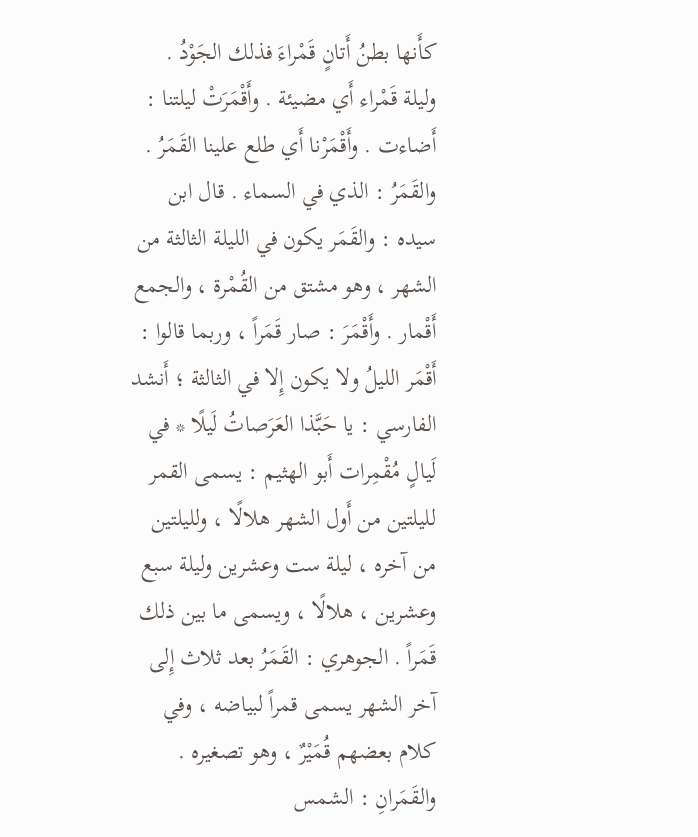كأَنها بطنُ أَتانٍ قَمْراءَ فذلك الجَوْدُ . وليلة قَمْراء أَي مضيئة . وأَقْمَرَتْ ليلتنا : أَضاءت . وأَقْمَرْنا أَي طلع علينا القَمَرُ . والقَمَرُ : الذي في السماء . قال ابن سيده : والقَمَر يكون في الليلة الثالثة من الشهر ، وهو مشتق من القُمْرة ، والجمع أَقْمار . وأَقْمَرَ : صار قَمَراً ، وربما قالوا : أَقْمَر الليلُ ولا يكون إِلا في الثالثة ؛ أَنشد الفارسي : يا حَبَّذا العَرَصاتُ لَيلًا * في لَيالٍ مُقْمِرات أَبو الهثيم : يسمى القمر لليلتين من أَول الشهر هلالًا ، ولليلتين من آخره ، ليلة ست وعشرين وليلة سبع وعشرين ، هلالًا ، ويسمى ما بين ذلك قَمَراً . الجوهري : القَمَرُ بعد ثلاث إِلى آخر الشهر يسمى قمراً لبياضه ، وفي كلام بعضهم قُمَيْرٌ ، وهو تصغيره . والقَمَرانِ : الشمس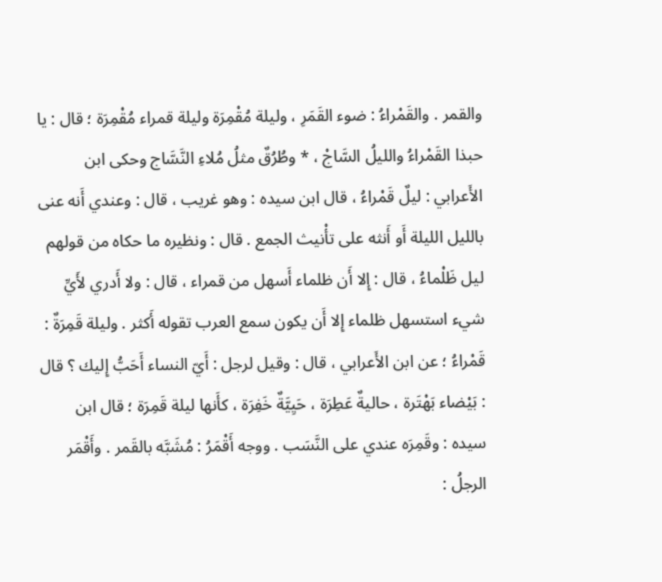والقمر . والقَمْراءُ : ضوء القَمَرِ ، وليلة مُقْمِرَة وليلة قمراء مُقْمِرَة ؛ قال : يا حبذا القَمْراءُ والليلُ السَّاجْ ، * وطُرُقٌ مثلُ مُلاءِ النَّسَّاج وحكى ابن الأَعرابي : ليلٌ قَمْراءُ ، قال ابن سيده : وهو غريب ، قال : وعندي أَنه عنى بالليل الليلة أَو أَنثه على تأْنيث الجمع . قال : ونظيره ما حكاه من قولهم ليل ظَلْماءُ ، قال : إِلا أَن ظلماء أَسهل من قمراء ، قال : ولا أَدري لأَيِّ شيء استسهل ظلماء إِلا أَن يكون سمع العرب تقوله أَكثر . وليلة قَمِرَةٌ : قَمْراءُ ؛ عن ابن الأَعرابي ، قال : وقيل لرجل : أَيّ النساء أَحَبُّ إِليك ؟ قال : بَيْضاء بَهْتَرة ، حاليةٌ عَطِرَة ، حَيِيَّةٌ خَفِرَة ، كأَنها ليلة قَمِرَة ؛ قال ابن سيده : وقَمِرَه عندي على النَّسَب . ووجه أَقْمَرُ : مُشَبَّه بالقَمر . وأَقْمَر الرجلُ :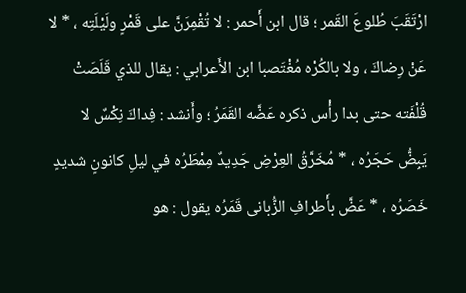ارْتَقَبَ طُلوعَ القَمر ؛ قال ابن أَحمر : لا تُقْمِرَنَّ على قَمْرٍ ولَيْلَتِه ، * لا عَنْ رِضاكَ ، ولا بالكُرْه مُغْتَصبا ابن الأَعرابي : يقال للذي قَلَصَتْ قُلْفَته حتى بدا رأْس ذكره عَضَّه القَمَرُ ؛ وأَنشد : فِداكَ نِكْسٌ لا يَبِضُّ حَجَرُه ، * مُخَرَّقُ العِرْضِ جَدِيدٌ مِمْطَرُه في ليلِ كانونٍ شديدٍ خَصَرُه ، * عَضَّ بأَطرافِ الزُّبانى قَمَرُه يقول : هو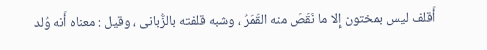أَقلف ليس بمختون إِلا ما نَقَصَ منه القَمَرُ ، وشبه قلفته بالزُّبانى ، وقيل : معناه أَنه وُلد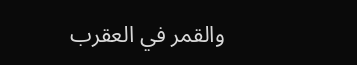والقمر في العقرب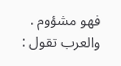فهو مشؤوم . والعرب تقول :